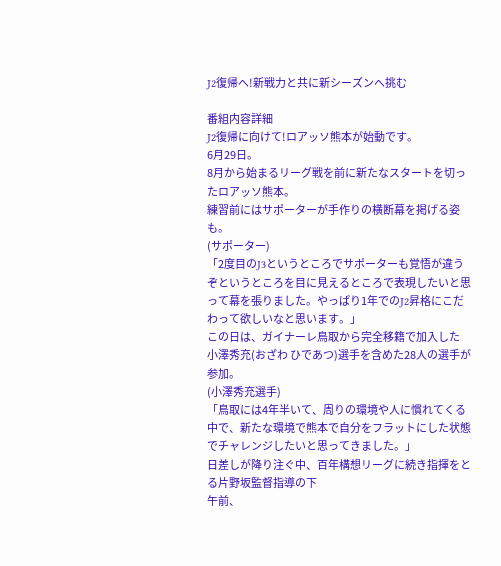J2復帰へ!新戦力と共に新シーズンへ挑む

番組内容詳細
J2復帰に向けて!ロアッソ熊本が始動です。
6月29日。
8月から始まるリーグ戦を前に新たなスタートを切ったロアッソ熊本。
練習前にはサポーターが手作りの横断幕を掲げる姿も。
(サポーター)
「2度目のJ3というところでサポーターも覚悟が違うぞというところを目に見えるところで表現したいと思って幕を張りました。やっぱり1年でのJ2昇格にこだわって欲しいなと思います。」
この日は、ガイナーレ鳥取から完全移籍で加入した
小澤秀充(おざわ ひであつ)選手を含めた28人の選手が参加。
(小澤秀充選手)
「鳥取には4年半いて、周りの環境や人に慣れてくる中で、新たな環境で熊本で自分をフラットにした状態でチャレンジしたいと思ってきました。」
日差しが降り注ぐ中、百年構想リーグに続き指揮をとる片野坂監督指導の下
午前、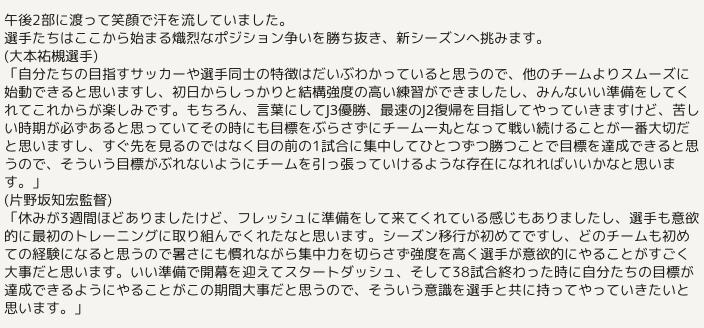午後2部に渡って笑顔で汗を流していました。
選手たちはここから始まる熾烈なポジション争いを勝ち抜き、新シーズンへ挑みます。
(大本祐槻選手)
「自分たちの目指すサッカーや選手同士の特徴はだいぶわかっていると思うので、他のチームよりスムーズに始動できると思いますし、初日からしっかりと結構強度の高い練習ができましたし、みんないい準備をしてくれてこれからが楽しみです。もちろん、言葉にしてJ3優勝、最速のJ2復帰を目指してやっていきますけど、苦しい時期が必ずあると思っていてその時にも目標をぶらさずにチーム一丸となって戦い続けることが一番大切だと思いますし、すぐ先を見るのではなく目の前の1試合に集中してひとつずつ勝つことで目標を達成できると思うので、そういう目標がぶれないようにチームを引っ張っていけるような存在になれればいいかなと思います。」
(片野坂知宏監督)
「休みが3週間ほどありましたけど、フレッシュに準備をして来てくれている感じもありましたし、選手も意欲的に最初のトレーニングに取り組んでくれたなと思います。シーズン移行が初めてですし、どのチームも初めての経験になると思うので暑さにも慣れながら集中力を切らさず強度を高く選手が意欲的にやることがすごく大事だと思います。いい準備で開幕を迎えてスタートダッシュ、そして38試合終わった時に自分たちの目標が達成できるようにやることがこの期間大事だと思うので、そういう意識を選手と共に持ってやっていきたいと思います。」